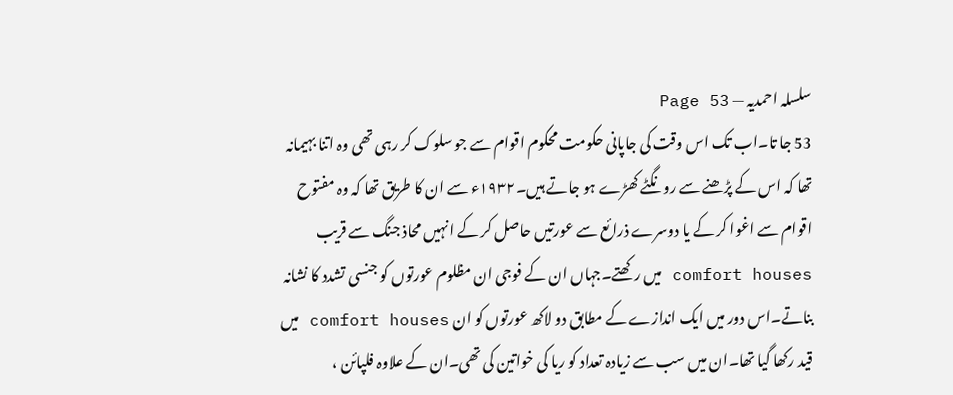سلسلہ احمدیہ — Page 53
53 جا تا۔اب تک اس وقت کی جاپانی حکومت محکوم اقوام سے جو سلوک کر رہی تھی وہ اتنا بہیمانہ تھا کہ اس کے پڑھنے سے رونگٹے کھڑے ہو جاتے ہیں۔۱۹۳۲ء سے ان کا طریق تھا کہ وہ مفتوح اقوام سے اغوا کر کے یا دوسرے ذرائع سے عورتیں حاصل کر کے انہیں محاذ جنگ سے قریب comfort houses میں رکھتے۔جہاں ان کے فوجی ان مظلوم عورتوں کو جنسی تشدد کا نشانہ بناتے۔اس دور میں ایک اندازے کے مطابق دو لاکھ عورتوں کو ان comfort houses میں قید رکھا گیا تھا۔ان میں سب سے زیادہ تعداد کو ریا کی خواتین کی تھی۔ان کے علاوہ فلپائن ،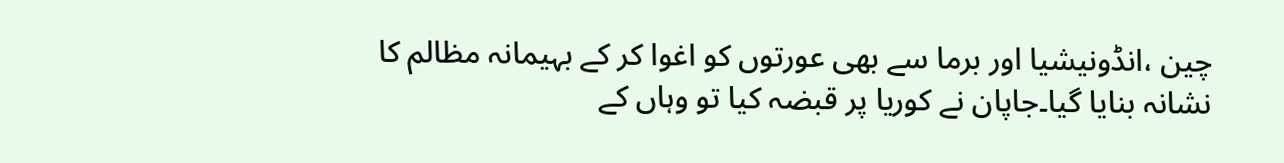چین ،انڈونیشیا اور برما سے بھی عورتوں کو اغوا کر کے بہیمانہ مظالم کا نشانہ بنایا گیا۔جاپان نے کوریا پر قبضہ کیا تو وہاں کے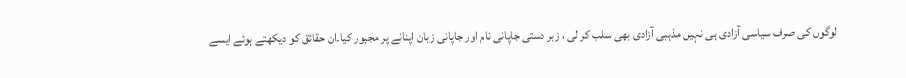لوگوں کی صرف سیاسی آزادی ہی نہیں مذہبی آزادی بھی سلب کر لی ، زبر دستی جاپانی نام اور جاپانی زبان اپنانے پر مجبور کیا۔ان حقائق کو دیکھتے ہوئے ایسے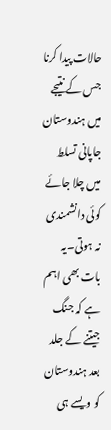حالات پیدا کرنا جس کے نتیجے میں ہندوستان جاپانی تسلط میں چلا جائے کوئی دانشمندی نہ ہوتی۔یہ بات بھی اہم ہے کہ جنگ جیتنے کے جلد بعد ہندوستان کو ویسے ہی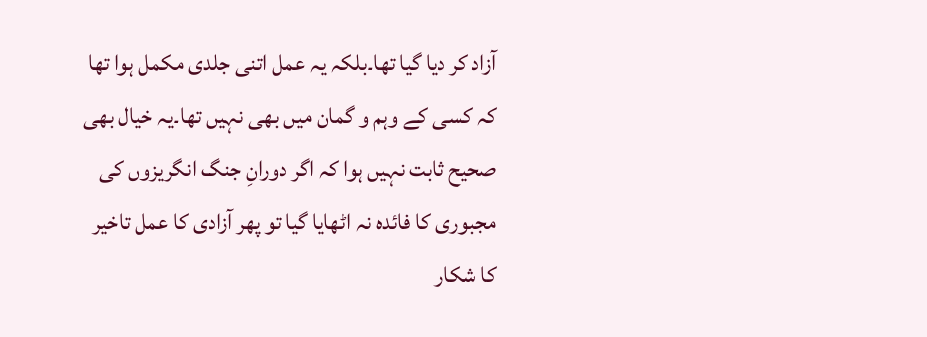آزاد کر دیا گیا تھا۔بلکہ یہ عمل اتنی جلدی مکمل ہوا تھا کہ کسی کے وہم و گمان میں بھی نہیں تھا۔یہ خیال بھی صحیح ثابت نہیں ہوا کہ اگر دورانِ جنگ انگریزوں کی مجبوری کا فائدہ نہ اٹھایا گیا تو پھر آزادی کا عمل تاخیر کا شکار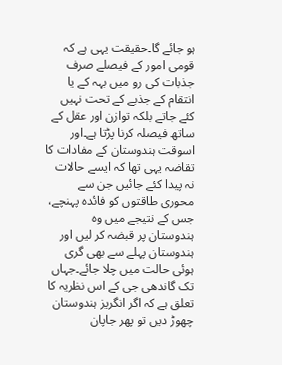ہو جائے گا۔حقیقت یہی ہے کہ قومی امور کے فیصلے صرف جذبات کی رو میں بہہ کے یا انتقام کے جذبے کے تحت نہیں کئے جاتے بلکہ توازن اور عقل کے ساتھ فیصلہ کرنا پڑتا ہے۔اور اسوقت ہندوستان کے مفادات کا تقاضہ یہی تھا کہ ایسے حالات نہ پیدا کئے جائیں جن سے محوری طاقتوں کو فائدہ پہنچے، جس کے نتیجے میں وہ ہندوستان پر قبضہ کر لیں اور ہندوستان پہلے سے بھی گری ہوئی حالت میں چلا جائے۔جہاں تک گاندھی جی کے اس نظریہ کا تعلق ہے کہ اگر انگریز ہندوستان چھوڑ دیں تو پھر جاپان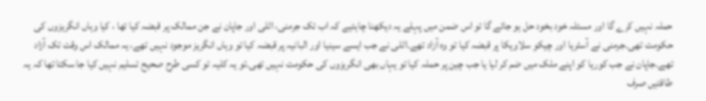حملہ نہیں کرے گا اور مسئلہ خود بخود حل ہو جائے گا تو اس ضمن میں پہلے یہ دیکھنا چاہئیے کہ اب تک جرمنی، اٹلی اور جاپان نے جن ممالک پر قبضہ کیا تھا ، کیا وہاں انگریزوں کی حکومت تھی۔جرمنی نے آسٹریا اور چیکو سلاویکا پر قبضہ کیا تو وہ آزاد تھے۔اٹلی نے جب ایسے سینیا اور البانیہ پر قبضہ کیا تو وہاں انگریز موجود نہیں تھے، یہ ممالک اس وقت تک آزاد تھے۔جاپان نے جب کوریا کو اپنے ملک میں ضم کر لیا یا جب چین پر حملہ کیا تو یہاں بھی انگریزوں کی حکومت نہیں تھی۔تو یہ کلیہ تو کسی طرح صحیح تسلیم نہیں کیا جا سکتا تھا کہ یہ طاقتیں صرف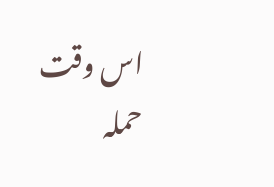اس وقت حملہ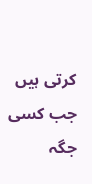کرتی ہیں جب کسی جگہ